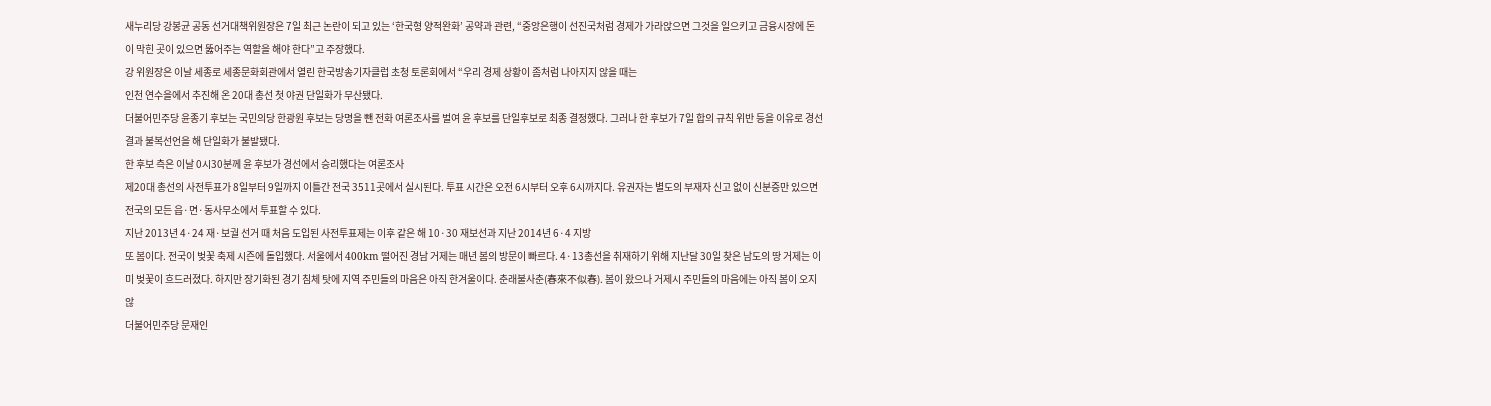새누리당 강봉균 공동 선거대책위원장은 7일 최근 논란이 되고 있는 ‘한국형 양적완화’ 공약과 관련, “중앙은행이 선진국처럼 경제가 가라앉으면 그것을 일으키고 금융시장에 돈이 막힌 곳이 있으면 뚫어주는 역할을 해야 한다”고 주장했다.
강 위원장은 이날 세종로 세종문화회관에서 열린 한국방송기자클럽 초청 토론회에서 “우리 경제 상황이 좀처럼 나아지지 않을 때는
인천 연수을에서 추진해 온 20대 총선 첫 야권 단일화가 무산됐다.
더불어민주당 윤종기 후보는 국민의당 한광원 후보는 당명을 뺀 전화 여론조사를 벌여 윤 후보를 단일후보로 최종 결정했다. 그러나 한 후보가 7일 합의 규칙 위반 등을 이유로 경선 결과 불복선언을 해 단일화가 불발됐다.
한 후보 측은 이날 0시30분께 윤 후보가 경선에서 승리했다는 여론조사
제20대 총선의 사전투표가 8일부터 9일까지 이틀간 전국 3511곳에서 실시된다. 투표 시간은 오전 6시부터 오후 6시까지다. 유권자는 별도의 부재자 신고 없이 신분증만 있으면 전국의 모든 읍·면·동사무소에서 투표할 수 있다.
지난 2013년 4·24 재·보궐 선거 때 처음 도입된 사전투표제는 이후 같은 해 10·30 재보선과 지난 2014년 6·4 지방
또 봄이다. 전국이 벚꽃 축제 시즌에 돌입했다. 서울에서 400km 떨어진 경남 거제는 매년 봄의 방문이 빠르다. 4·13총선을 취재하기 위해 지난달 30일 찾은 남도의 땅 거제는 이미 벚꽃이 흐드러졌다. 하지만 장기화된 경기 침체 탓에 지역 주민들의 마음은 아직 한겨울이다. 춘래불사춘(春來不似春). 봄이 왔으나 거제시 주민들의 마음에는 아직 봄이 오지 않
더불어민주당 문재인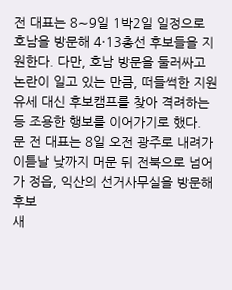전 대표는 8∼9일 1박2일 일정으로 호남을 방문해 4·13총선 후보들을 지원한다. 다만, 호남 방문을 둘러싸고 논란이 일고 있는 만큼, 떠들썩한 지원유세 대신 후보캠프를 찾아 격려하는 등 조용한 행보를 이어가기로 했다.
문 전 대표는 8일 오전 광주로 내려가 이튿날 낮까지 머문 뒤 전북으로 넘어가 정읍, 익산의 선거사무실을 방문해 후보
새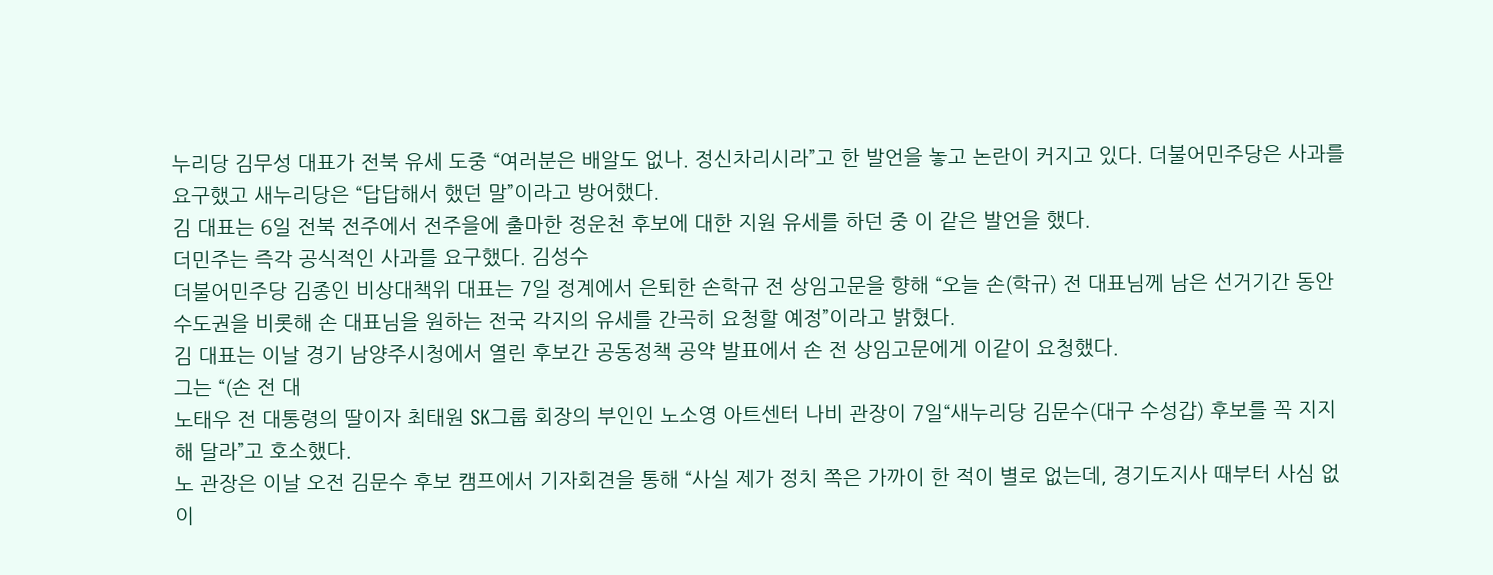누리당 김무성 대표가 전북 유세 도중 “여러분은 배알도 없나. 정신차리시라”고 한 발언을 놓고 논란이 커지고 있다. 더불어민주당은 사과를 요구했고 새누리당은 “답답해서 했던 말”이라고 방어했다.
김 대표는 6일 전북 전주에서 전주을에 출마한 정운천 후보에 대한 지원 유세를 하던 중 이 같은 발언을 했다.
더민주는 즉각 공식적인 사과를 요구했다. 김성수
더불어민주당 김종인 비상대책위 대표는 7일 정계에서 은퇴한 손학규 전 상임고문을 향해 “오늘 손(학규) 전 대표님께 남은 선거기간 동안 수도권을 비롯해 손 대표님을 원하는 전국 각지의 유세를 간곡히 요청할 예정”이라고 밝혔다.
김 대표는 이날 경기 남양주시청에서 열린 후보간 공동정책 공약 발표에서 손 전 상임고문에게 이같이 요청했다.
그는 “(손 전 대
노태우 전 대통령의 딸이자 최태원 SK그룹 회장의 부인인 노소영 아트센터 나비 관장이 7일“새누리당 김문수(대구 수성갑) 후보를 꼭 지지해 달라”고 호소했다.
노 관장은 이날 오전 김문수 후보 캠프에서 기자회견을 통해 “사실 제가 정치 쪽은 가까이 한 적이 별로 없는데, 경기도지사 때부터 사심 없이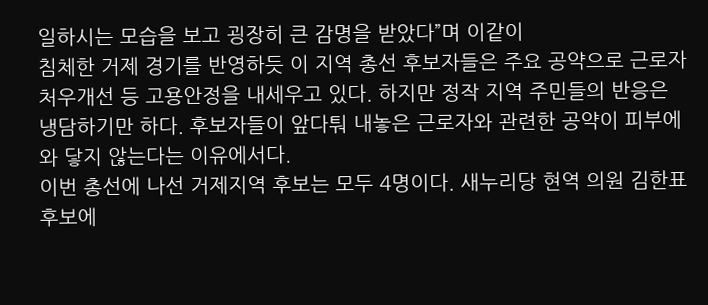일하시는 모습을 보고 굉장히 큰 감명을 받았다”며 이같이
침체한 거제 경기를 반영하듯 이 지역 총선 후보자들은 주요 공약으로 근로자 처우개선 등 고용안정을 내세우고 있다. 하지만 정작 지역 주민들의 반응은 냉담하기만 하다. 후보자들이 앞다퉈 내놓은 근로자와 관련한 공약이 피부에 와 닿지 않는다는 이유에서다.
이번 총선에 나선 거제지역 후보는 모두 4명이다. 새누리당 현역 의원 김한표 후보에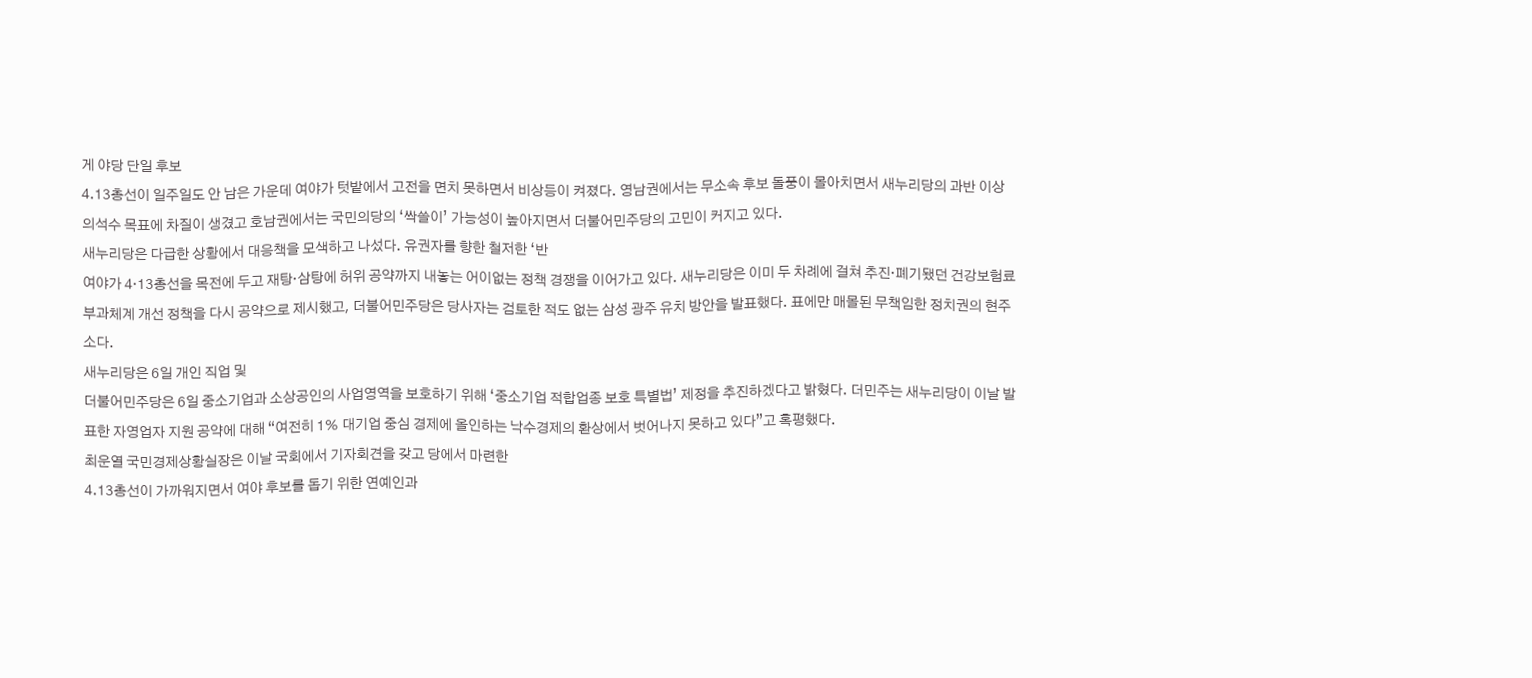게 야당 단일 후보
4.13총선이 일주일도 안 남은 가운데 여야가 텃밭에서 고전을 면치 못하면서 비상등이 켜졌다. 영남권에서는 무소속 후보 돌풍이 몰아치면서 새누리당의 과반 이상 의석수 목표에 차질이 생겼고 호남권에서는 국민의당의 ‘싹쓸이’ 가능성이 높아지면서 더불어민주당의 고민이 커지고 있다.
새누리당은 다급한 상황에서 대응책을 모색하고 나섰다. 유권자를 향한 철저한 ‘반
여야가 4·13총선을 목전에 두고 재탕·삼탕에 허위 공약까지 내놓는 어이없는 정책 경쟁을 이어가고 있다. 새누리당은 이미 두 차례에 걸쳐 추진·폐기됐던 건강보험료 부과체계 개선 정책을 다시 공약으로 제시했고, 더불어민주당은 당사자는 검토한 적도 없는 삼성 광주 유치 방안을 발표했다. 표에만 매몰된 무책임한 정치권의 현주소다.
새누리당은 6일 개인 직업 및
더불어민주당은 6일 중소기업과 소상공인의 사업영역을 보호하기 위해 ‘중소기업 적합업종 보호 특별법’ 제정을 추진하겠다고 밝혔다. 더민주는 새누리당이 이날 발표한 자영업자 지원 공약에 대해 “여전히 1% 대기업 중심 경제에 올인하는 낙수경제의 환상에서 벗어나지 못하고 있다”고 혹평했다.
최운열 국민경제상황실장은 이날 국회에서 기자회견을 갖고 당에서 마련한
4.13총선이 가까워지면서 여야 후보를 돕기 위한 연예인과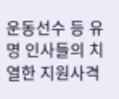운동선수 등 유명 인사들의 치열한 지원사격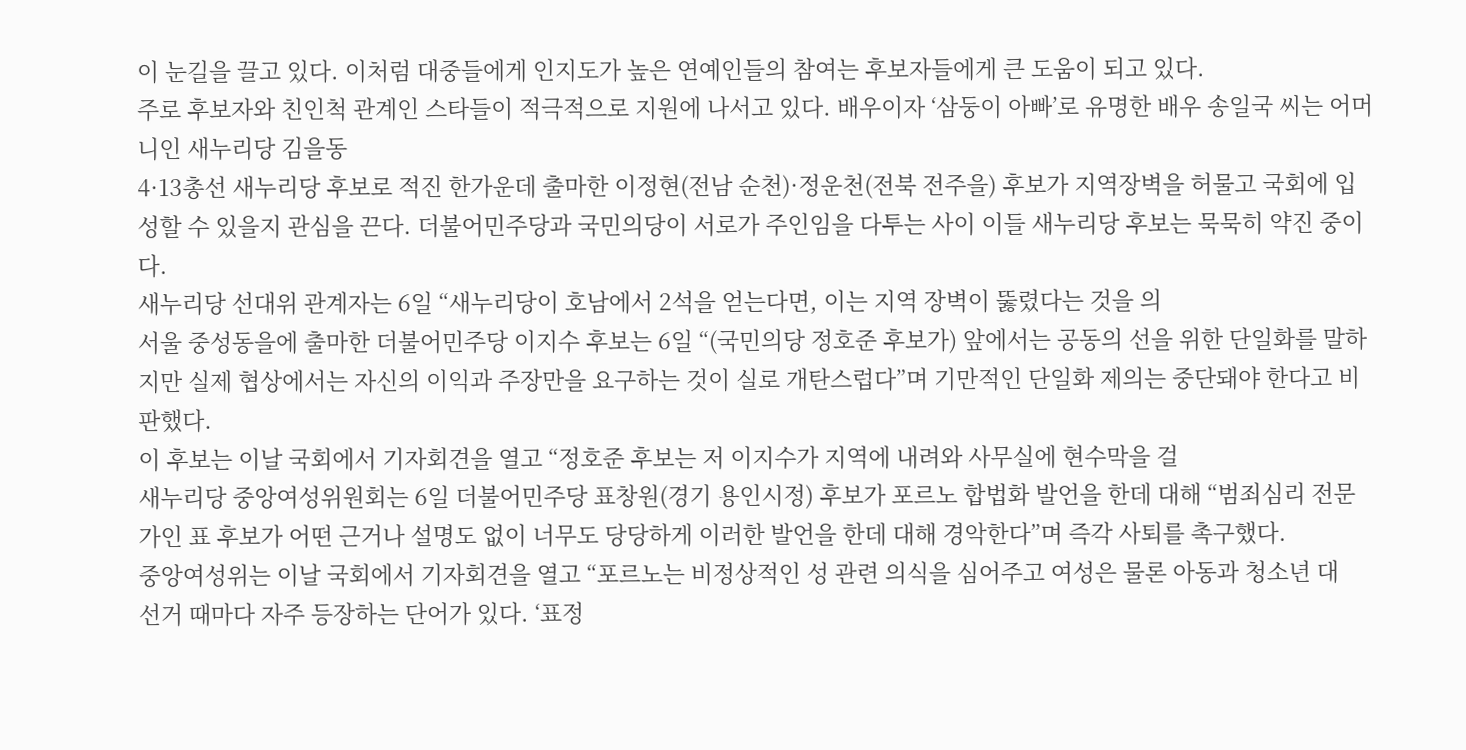이 눈길을 끌고 있다. 이처럼 대중들에게 인지도가 높은 연예인들의 참여는 후보자들에게 큰 도움이 되고 있다.
주로 후보자와 친인척 관계인 스타들이 적극적으로 지원에 나서고 있다. 배우이자 ‘삼둥이 아빠’로 유명한 배우 송일국 씨는 어머니인 새누리당 김을동
4·13총선 새누리당 후보로 적진 한가운데 출마한 이정현(전남 순천)·정운천(전북 전주을) 후보가 지역장벽을 허물고 국회에 입성할 수 있을지 관심을 끈다. 더불어민주당과 국민의당이 서로가 주인임을 다투는 사이 이들 새누리당 후보는 묵묵히 약진 중이다.
새누리당 선대위 관계자는 6일 “새누리당이 호남에서 2석을 얻는다면, 이는 지역 장벽이 뚫렸다는 것을 의
서울 중성동을에 출마한 더불어민주당 이지수 후보는 6일 “(국민의당 정호준 후보가) 앞에서는 공동의 선을 위한 단일화를 말하지만 실제 협상에서는 자신의 이익과 주장만을 요구하는 것이 실로 개탄스럽다”며 기만적인 단일화 제의는 중단돼야 한다고 비판했다.
이 후보는 이날 국회에서 기자회견을 열고 “정호준 후보는 저 이지수가 지역에 내려와 사무실에 현수막을 걸
새누리당 중앙여성위원회는 6일 더불어민주당 표창원(경기 용인시정) 후보가 포르노 합법화 발언을 한데 대해 “범죄심리 전문가인 표 후보가 어떤 근거나 설명도 없이 너무도 당당하게 이러한 발언을 한데 대해 경악한다”며 즉각 사퇴를 촉구했다.
중앙여성위는 이날 국회에서 기자회견을 열고 “포르노는 비정상적인 성 관련 의식을 심어주고 여성은 물론 아동과 청소년 대
선거 때마다 자주 등장하는 단어가 있다. ‘표정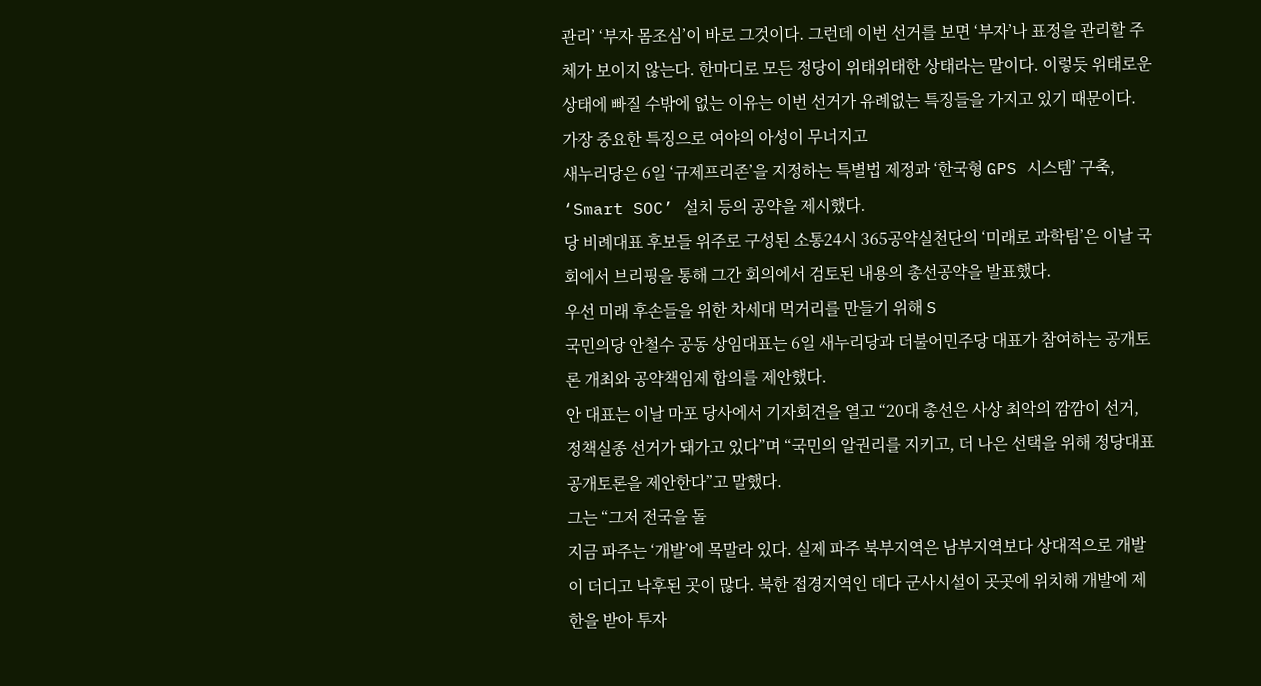관리’ ‘부자 몸조심’이 바로 그것이다. 그런데 이번 선거를 보면 ‘부자’나 표정을 관리할 주체가 보이지 않는다. 한마디로 모든 정당이 위태위태한 상태라는 말이다. 이렇듯 위태로운 상태에 빠질 수밖에 없는 이유는 이번 선거가 유례없는 특징들을 가지고 있기 때문이다.
가장 중요한 특징으로 여야의 아성이 무너지고
새누리당은 6일 ‘규제프리존’을 지정하는 특별법 제정과 ‘한국형 GPS 시스템’ 구축, ‘Smart SOC’ 설치 등의 공약을 제시했다.
당 비례대표 후보들 위주로 구성된 소통24시 365공약실천단의 ‘미래로 과학팀’은 이날 국회에서 브리핑을 통해 그간 회의에서 검토된 내용의 총선공약을 발표했다.
우선 미래 후손들을 위한 차세대 먹거리를 만들기 위해 S
국민의당 안철수 공동 상임대표는 6일 새누리당과 더불어민주당 대표가 참여하는 공개토론 개최와 공약책임제 합의를 제안했다.
안 대표는 이날 마포 당사에서 기자회견을 열고 “20대 총선은 사상 최악의 깜깜이 선거, 정책실종 선거가 돼가고 있다”며 “국민의 알권리를 지키고, 더 나은 선택을 위해 정당대표 공개토론을 제안한다”고 말했다.
그는 “그저 전국을 돌
지금 파주는 ‘개발’에 목말라 있다. 실제 파주 북부지역은 남부지역보다 상대적으로 개발이 더디고 낙후된 곳이 많다. 북한 접경지역인 데다 군사시설이 곳곳에 위치해 개발에 제한을 받아 투자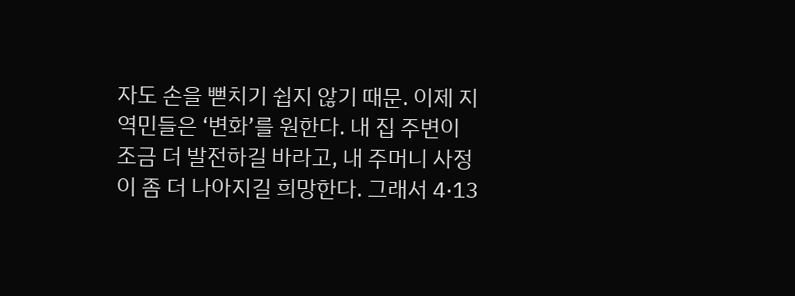자도 손을 뻗치기 쉽지 않기 때문. 이제 지역민들은 ‘변화’를 원한다. 내 집 주변이 조금 더 발전하길 바라고, 내 주머니 사정이 좀 더 나아지길 희망한다. 그래서 4·13